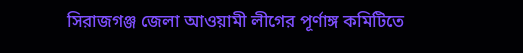সিরাজগঞ্জ জেলা আওয়ামী লীগের পূর্ণাঙ্গ কমিটিতে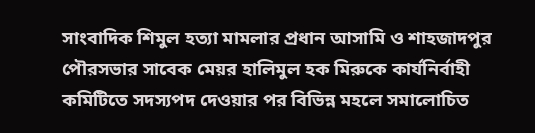সাংবাদিক শিমুল হত্যা মামলার প্রধান আসামি ও শাহজাদপুর পৌরসভার সাবেক মেয়র হালিমুল হক মিরুকে কার্যনির্বাহী কমিটিতে সদস্যপদ দেওয়ার পর বিভিন্ন মহলে সমালোচিত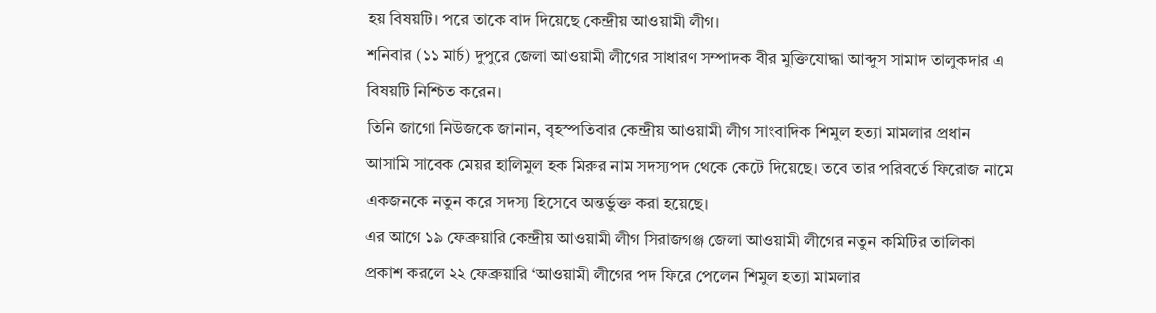হয় বিষয়টি। পরে তাকে বাদ দিয়েছে কেন্দ্রীয় আওয়ামী লীগ।
শনিবার (১১ মার্চ) দুপুরে জেলা আওয়ামী লীগের সাধারণ সম্পাদক বীর মুক্তিযোদ্ধা আব্দুস সামাদ তালুকদার এ বিষয়টি নিশ্চিত করেন।
তিনি জাগো নিউজকে জানান, বৃহস্পতিবার কেন্দ্রীয় আওয়ামী লীগ সাংবাদিক শিমুল হত্যা মামলার প্রধান আসামি সাবেক মেয়র হালিমুল হক মিরুর নাম সদস্যপদ থেকে কেটে দিয়েছে। তবে তার পরিবর্তে ফিরোজ নামে একজনকে নতুন করে সদস্য হিসেবে অন্তর্ভুক্ত করা হয়েছে।
এর আগে ১৯ ফেব্রুয়ারি কেন্দ্রীয় আওয়ামী লীগ সিরাজগঞ্জ জেলা আওয়ামী লীগের নতুন কমিটির তালিকা প্রকাশ করলে ২২ ফেব্রুয়ারি ‘আওয়ামী লীগের পদ ফিরে পেলেন শিমুল হত্যা মামলার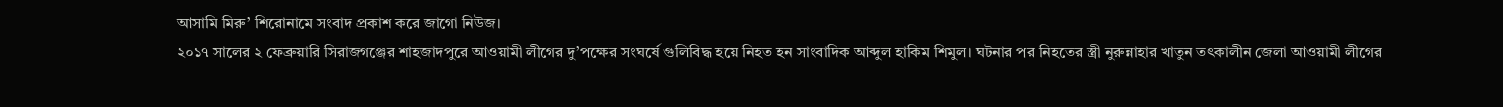আসামি মিরু’ শিরোনামে সংবাদ প্রকাশ করে জাগো নিউজ।
২০১৭ সালের ২ ফেব্রুয়ারি সিরাজগঞ্জের শাহজাদপুরে আওয়ামী লীগের দু’পক্ষের সংঘর্ষে গুলিবিদ্ধ হয়ে নিহত হন সাংবাদিক আব্দুল হাকিম শিমুল। ঘটনার পর নিহতের স্ত্রী নুরুন্নাহার খাতুন তৎকালীন জেলা আওয়ামী লীগের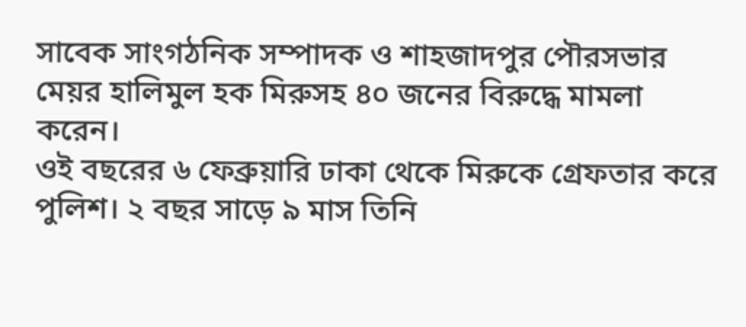সাবেক সাংগঠনিক সম্পাদক ও শাহজাদপুর পৌরসভার মেয়র হালিমুল হক মিরুসহ ৪০ জনের বিরুদ্ধে মামলা করেন।
ওই বছরের ৬ ফেব্রুয়ারি ঢাকা থেকে মিরুকে গ্রেফতার করে পুলিশ। ২ বছর সাড়ে ৯ মাস তিনি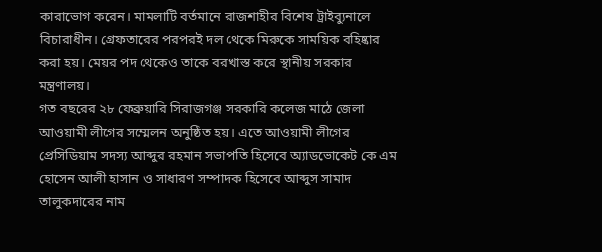কারাভোগ করেন। মামলাটি বর্তমানে রাজশাহীর বিশেষ ট্রাইব্যুনালে বিচারাধীন। গ্রেফতারের পরপরই দল থেকে মিরুকে সাময়িক বহিষ্কার করা হয়। মেয়র পদ থেকেও তাকে বরখাস্ত করে স্থানীয় সরকার মন্ত্রণালয়।
গত বছরের ২৮ ফেব্রুয়ারি সিরাজগঞ্জ সরকারি কলেজ মাঠে জেলা আওয়ামী লীগের সম্মেলন অনুষ্ঠিত হয়। এতে আওয়ামী লীগের প্রেসিডিয়াম সদস্য আব্দুর রহমান সভাপতি হিসেবে অ্যাডভোকেট কে এম হোসেন আলী হাসান ও সাধারণ সম্পাদক হিসেবে আব্দুস সামাদ তালুকদারের নাম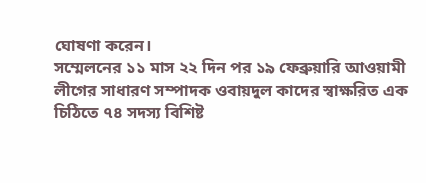ঘোষণা করেন।
সম্মেলনের ১১ মাস ২২ দিন পর ১৯ ফেব্রুয়ারি আওয়ামী লীগের সাধারণ সম্পাদক ওবায়দুল কাদের স্বাক্ষরিত এক চিঠিতে ৭৪ সদস্য বিশিষ্ট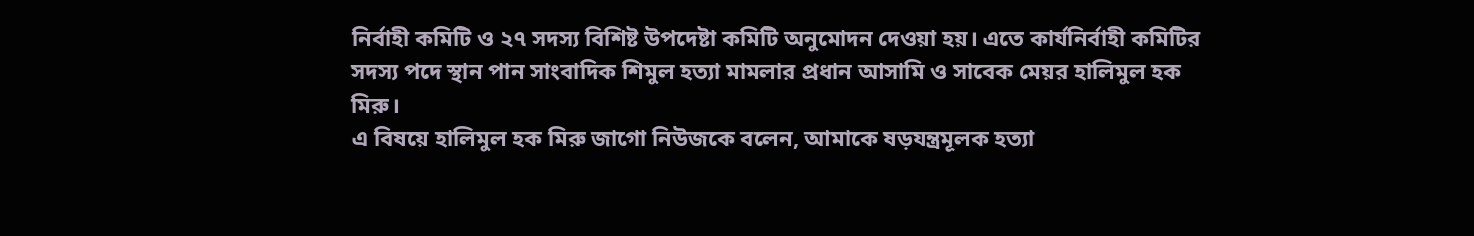নির্বাহী কমিটি ও ২৭ সদস্য বিশিষ্ট উপদেষ্টা কমিটি অনুমোদন দেওয়া হয়। এতে কার্যনির্বাহী কমিটির সদস্য পদে স্থান পান সাংবাদিক শিমুল হত্যা মামলার প্রধান আসামি ও সাবেক মেয়র হালিমুল হক মিরু।
এ বিষয়ে হালিমুল হক মিরু জাগো নিউজকে বলেন, আমাকে ষড়যন্ত্রমূলক হত্যা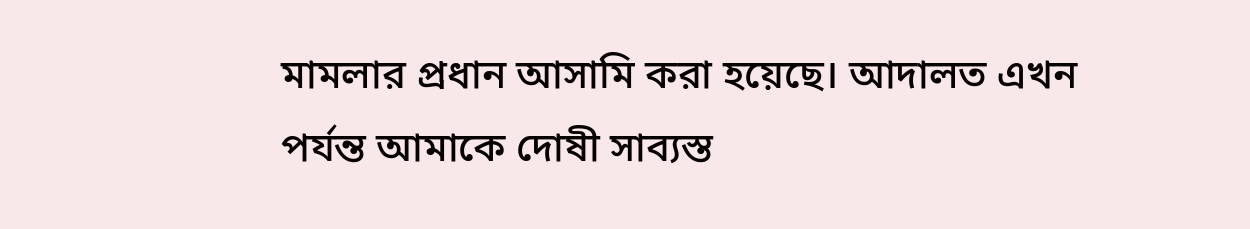মামলার প্রধান আসামি করা হয়েছে। আদালত এখন পর্যন্ত আমাকে দোষী সাব্যস্ত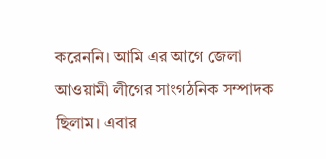করেননি। আমি এর আগে জেলা আওয়ামী লীগের সাংগঠনিক সম্পাদক ছিলাম। এবার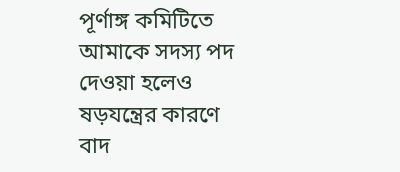পূর্ণাঙ্গ কমিটিতে আমাকে সদস্য পদ দেওয়া হলেও ষড়যন্ত্রের কারণে বাদ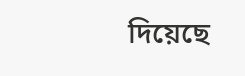দিয়েছে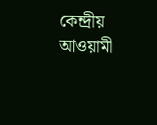কেন্দ্রীয় আওয়ামী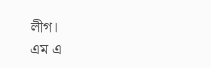লীগ।
এম এ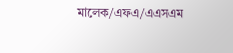মালেক/এফএ/এএসএম